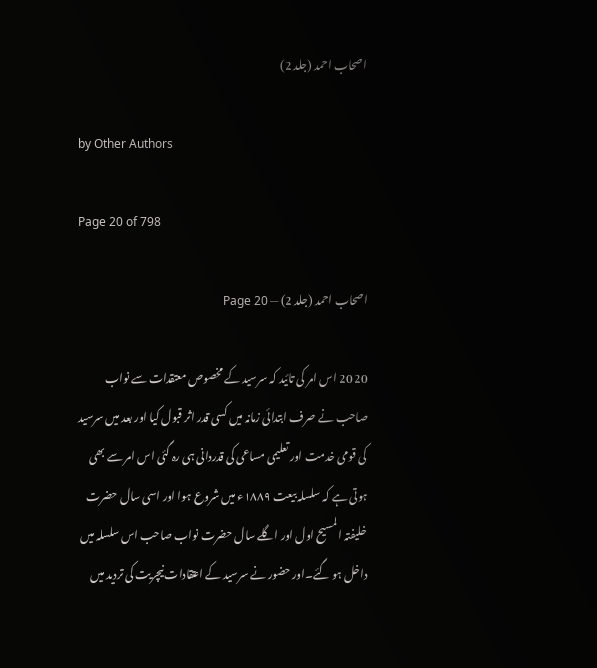اصحاب احمد (جلد 2)

by Other Authors

Page 20 of 798

اصحاب احمد (جلد 2) — Page 20

20 20 اس امر کی تائید کہ سرسید کے مخصوص معتقدات سے نواب صاحب نے صرف ابتدائی زمانہ میں کسی قدر اثر قبول کیا اور بعد میں سرسید کی قومی خدمت اور تعلیمی مساعی کی قدردانی ہی رہ گئی اس امر سے بھی ہوتی ہے کہ سلسلہ بیعت ۱۸۸۹ء میں شروع ہوا اور اسی سال حضرت خلیفتہ المسیح اول اور اگلے سال حضرت نواب صاحب اس سلسلہ میں داخل ہو گئے۔اور حضور نے سرسید کے اعتقادات نیچریت کی تردید میں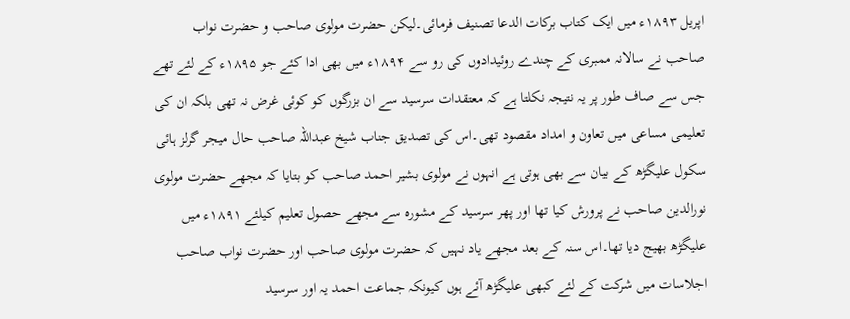اپریل ۱۸۹۳ء میں ایک کتاب برکات الدعا تصنیف فرمائی۔لیکن حضرت مولوی صاحب و حضرت نواب صاحب نے سالانہ ممبری کے چندے روئیدادوں کی رو سے ۱۸۹۴ء میں بھی ادا کئے جو ۱۸۹۵ء کے لئے تھے جس سے صاف طور پر یہ نتیجہ نکلتا ہے کہ معتقدات سرسید سے ان بزرگوں کو کوئی غرض نہ تھی بلکہ ان کی تعلیمی مساعی میں تعاون و امداد مقصود تھی۔اس کی تصدیق جناب شیخ عبداللہ صاحب حال میجر گرلز ہائی سکول علیگڑھ کے بیان سے بھی ہوتی ہے انہوں نے مولوی بشیر احمد صاحب کو بتایا کہ مجھے حضرت مولوی نورالدین صاحب نے پرورش کیا تھا اور پھر سرسید کے مشورہ سے مجھے حصول تعلیم کیلئے ۱۸۹۱ء میں علیگڑھ بھیج دیا تھا۔اس سنہ کے بعد مجھے یاد نہیں کہ حضرت مولوی صاحب اور حضرت نواب صاحب اجلاسات میں شرکت کے لئے کبھی علیگڑھ آئے ہوں کیونکہ جماعت احمد یہ اور سرسید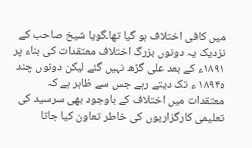میں کافی اختلاف ہو گیا تھا۔گویا شیخ صاحب کے نزدیک یہ دونوں بزرگ اختلاف معتقدات کی بناء پر ۱۸۹۱ء کے بعد علی گڑھ نہیں گئے لیکن دونوں چند ہ۱۸۹۴ ء تک دیتے رہے جس سے ظاہر ہے کہ معتقدات میں اختلاف کے باوجود بھی سرسید کی تعلیمی کارگزاریوں کی خاطر تعاون کیا جاتا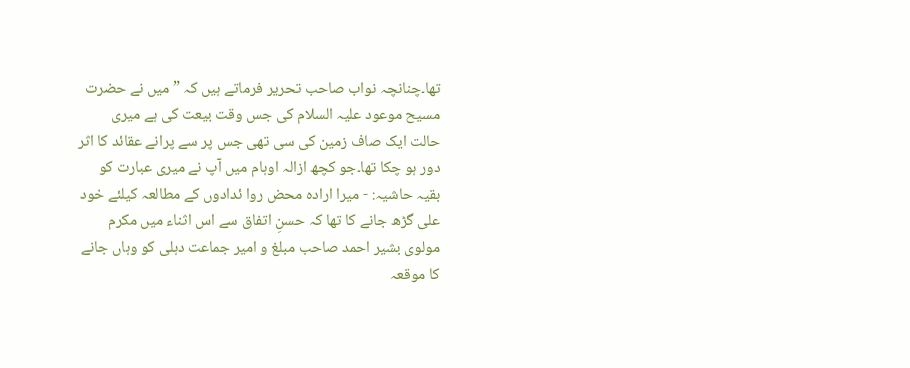تھا۔چنانچہ نواب صاحب تحریر فرماتے ہیں کہ ” میں نے حضرت مسیح موعود علیہ السلام کی جس وقت بیعت کی ہے میری حالت ایک صاف زمین کی سی تھی جس پر سے پرانے عقائد کا اثر دور ہو چکا تھا۔جو کچھ ازالہ اوہام میں آپ نے میری عبارت کو بقیہ حاشیہ: - میرا ارادہ محض روا ئدادوں کے مطالعہ کیلئے خود علی گڑھ جانے کا تھا کہ حسنِ اتفاق سے اس اثناء میں مکرم مولوی بشیر احمد صاحب مبلغ و امیر جماعت دہلی کو وہاں جانے کا موقعہ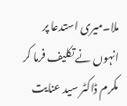ملا۔میری استدعا پر انہوں نے تکلیف فرما کر مکرم ڈاکٹر سید عنایت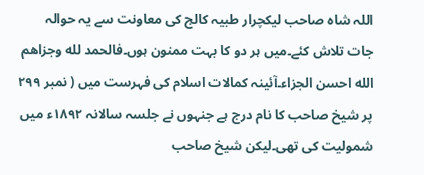اللہ شاہ صاحب لیکچرار طبیہ کالج کی معاونت سے یہ حوالہ جات تلاش کئے۔میں ہر دو کا بہت ممنون ہوں۔فالحمد لله وجزاهم الله احسن الجزاء۔آئینہ کمالات اسلام کی فہرست میں ( نمبر ۲۹۹ پر شیخ صاحب کا نام درج ہے جنہوں نے جلسہ سالانہ ۱۸۹۲ء میں شمولیت کی تھی۔لیکن شیخ صاحب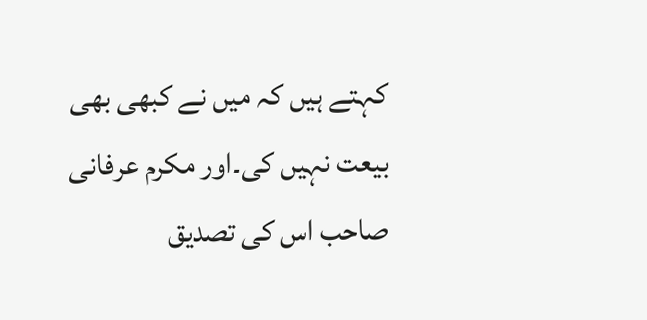کہتے ہیں کہ میں نے کبھی بھی بیعت نہیں کی۔اور مکرم عرفانی صاحب اس کی تصدیق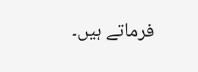فرماتے ہیں۔